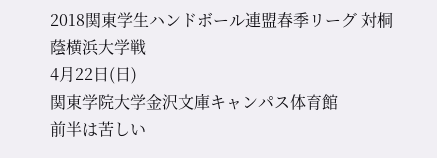2018関東学生ハンドボール連盟春季リーグ 対桐蔭横浜大学戦
4月22日(日)
関東学院大学金沢文庫キャンパス体育館
前半は苦しい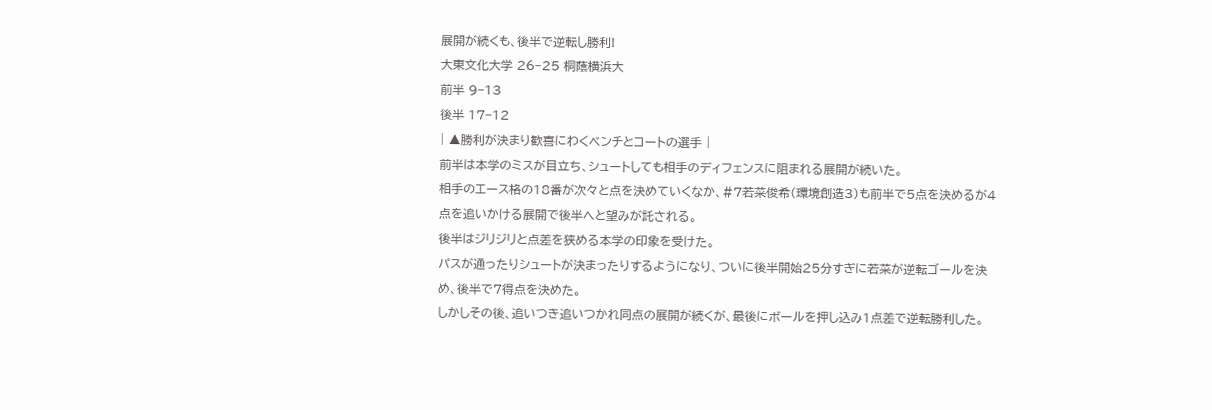展開が続くも、後半で逆転し勝利!
大東文化大学 26−25 桐蔭横浜大
前半 9−13
後半 17−12
| ▲勝利が決まり歓喜にわくベンチとコートの選手 |
前半は本学のミスが目立ち、シュートしても相手のディフェンスに阻まれる展開が続いた。
相手のエース格の18番が次々と点を決めていくなか、#7若菜俊希(環境創造3)も前半で5点を決めるが4点を追いかける展開で後半へと望みが託される。
後半はジリジリと点差を狭める本学の印象を受けた。
パスが通ったりシュートが決まったりするようになり、ついに後半開始25分すぎに若菜が逆転ゴールを決め、後半で7得点を決めた。
しかしその後、追いつき追いつかれ同点の展開が続くが、最後にボールを押し込み1点差で逆転勝利した。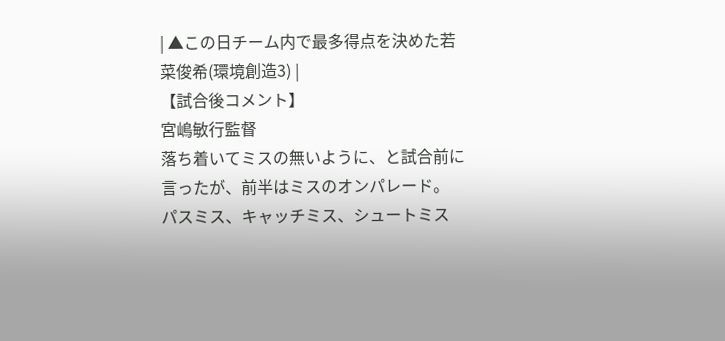| ▲この日チーム内で最多得点を決めた若菜俊希(環境創造3) |
【試合後コメント】
宮嶋敏行監督
落ち着いてミスの無いように、と試合前に言ったが、前半はミスのオンパレード。
パスミス、キャッチミス、シュートミス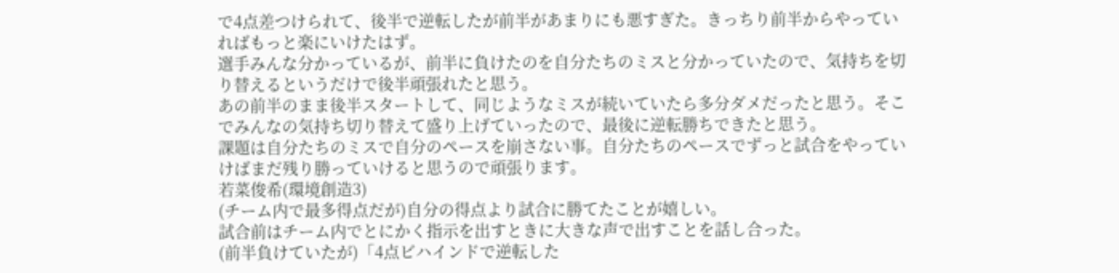で4点差つけられて、後半で逆転したが前半があまりにも悪すぎた。きっちり前半からやっていればもっと楽にいけたはず。
選手みんな分かっているが、前半に負けたのを自分たちのミスと分かっていたので、気持ちを切り替えるというだけで後半頑張れたと思う。
あの前半のまま後半スタートして、同じようなミスが続いていたら多分ダメだったと思う。そこでみんなの気持ち切り替えて盛り上げていったので、最後に逆転勝ちできたと思う。
課題は自分たちのミスで自分のペースを崩さない事。自分たちのペースでずっと試合をやっていけばまだ残り勝っていけると思うので頑張ります。
若菜俊希(環境創造3)
(チーム内で最多得点だが)自分の得点より試合に勝てたことが嬉しい。
試合前はチーム内でとにかく指示を出すときに大きな声で出すことを話し合った。
(前半負けていたが)「4点ビハインドで逆転した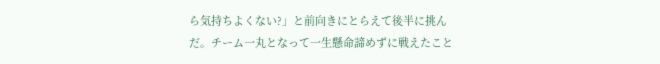ら気持ちよくない?」と前向きにとらえて後半に挑んだ。チーム一丸となって一生懸命諦めずに戦えたこと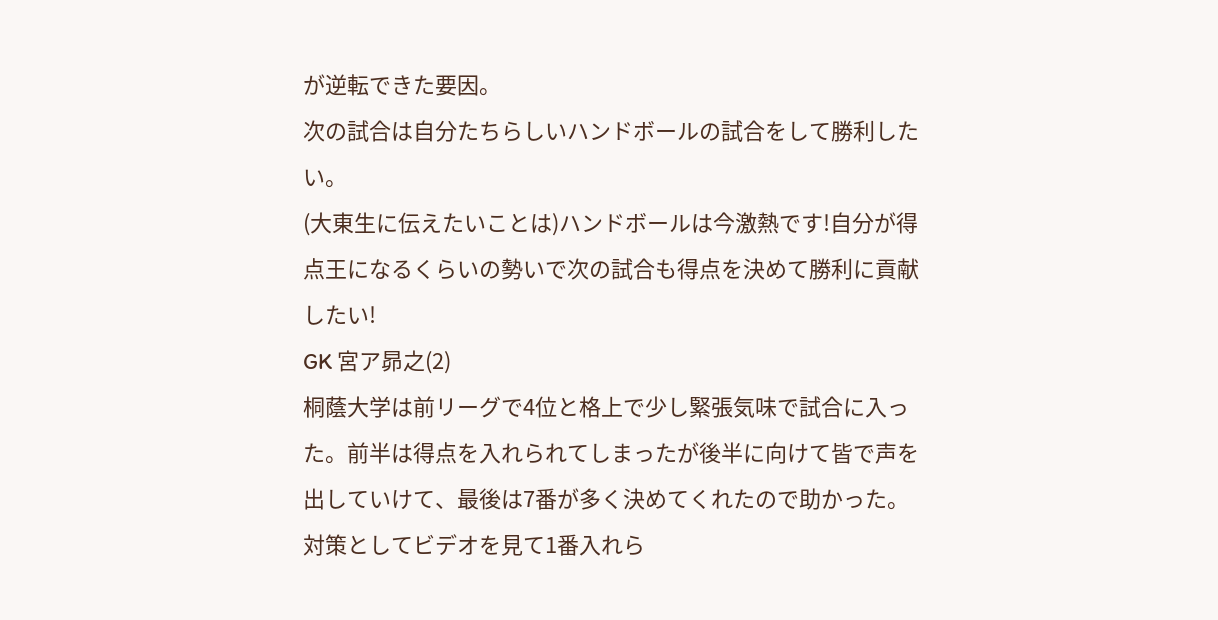が逆転できた要因。
次の試合は自分たちらしいハンドボールの試合をして勝利したい。
(大東生に伝えたいことは)ハンドボールは今激熱です!自分が得点王になるくらいの勢いで次の試合も得点を決めて勝利に貢献したい!
GK 宮ア昴之(2)
桐蔭大学は前リーグで4位と格上で少し緊張気味で試合に入った。前半は得点を入れられてしまったが後半に向けて皆で声を出していけて、最後は7番が多く決めてくれたので助かった。
対策としてビデオを見て1番入れら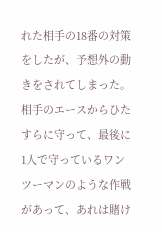れた相手の18番の対策をしたが、予想外の動きをされてしまった。
相手のエースからひたすらに守って、最後に1人で守っているワンツーマンのような作戦があって、あれは賭け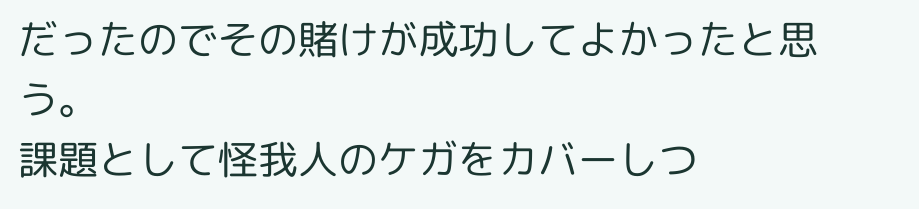だったのでその賭けが成功してよかったと思う。
課題として怪我人のケガをカバーしつ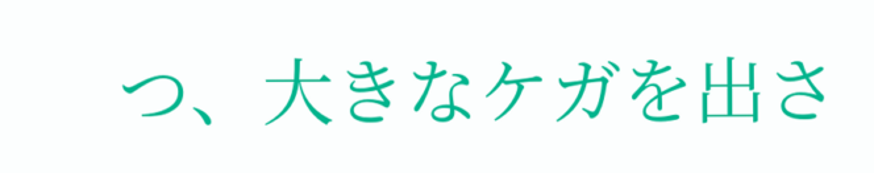つ、大きなケガを出さ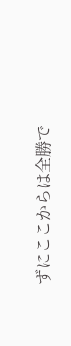ずにここからは全勝で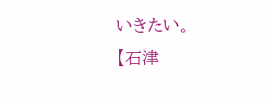いきたい。
【石津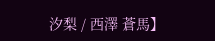汐梨 / 西澤 蒼馬】